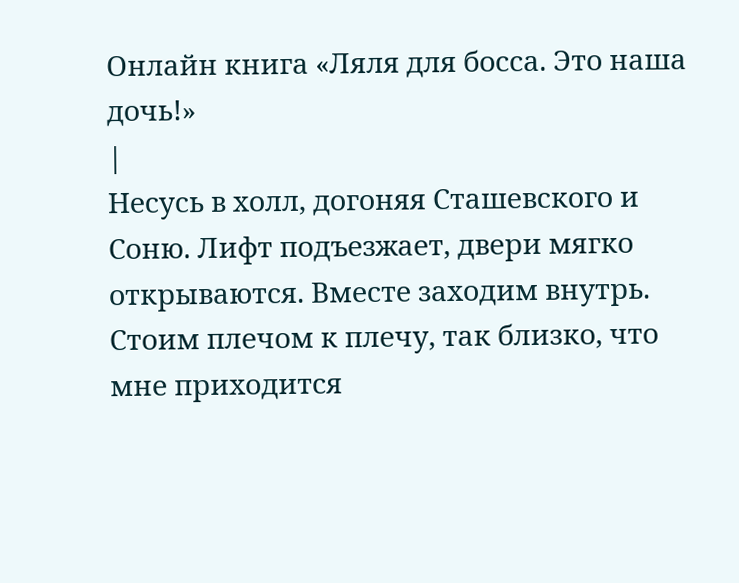Онлайн книга «Ляля для босса. Это наша дочь!»
|
Несусь в холл, догоняя Сташевского и Соню. Лифт подъезжает, двери мягко открываются. Вместе заходим внутрь. Стоим плечом к плечу, так близко, что мне приходится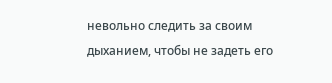невольно следить за своим дыханием, чтобы не задеть его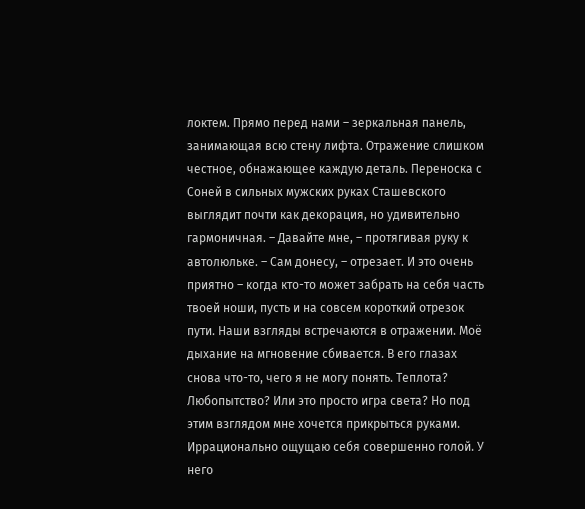локтем. Прямо перед нами – зеркальная панель, занимающая всю стену лифта. Отражение слишком честное, обнажающее каждую деталь. Переноска с Соней в сильных мужских руках Сташевского выглядит почти как декорация, но удивительно гармоничная. – Давайте мне, – протягивая руку к автолюльке. – Сам донесу, – отрезает. И это очень приятно – когда кто-то может забрать на себя часть твоей ноши, пусть и на совсем короткий отрезок пути. Наши взгляды встречаются в отражении. Моё дыхание на мгновение сбивается. В его глазах снова что-то, чего я не могу понять. Теплота? Любопытство? Или это просто игра света? Но под этим взглядом мне хочется прикрыться руками. Иррационально ощущаю себя совершенно голой. У него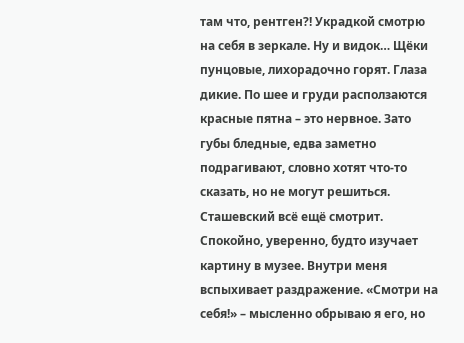там что, рентген?! Украдкой смотрю на себя в зеркале. Ну и видок… Щёки пунцовые, лихорадочно горят. Глаза дикие. По шее и груди расползаются красные пятна – это нервное. Зато губы бледные, едва заметно подрагивают, словно хотят что-то сказать, но не могут решиться. Сташевский всё ещё смотрит. Спокойно, уверенно, будто изучает картину в музее. Внутри меня вспыхивает раздражение. «Смотри на себя!» – мысленно обрываю я его, но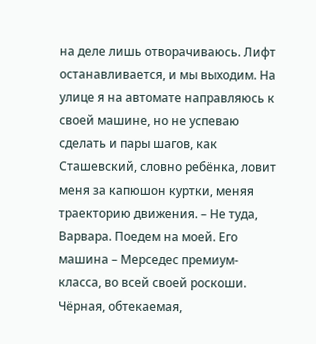на деле лишь отворачиваюсь. Лифт останавливается, и мы выходим. На улице я на автомате направляюсь к своей машине, но не успеваю сделать и пары шагов, как Сташевский, словно ребёнка, ловит меня за капюшон куртки, меняя траекторию движения. – Не туда, Варвара. Поедем на моей. Его машина – Мерседес премиум-класса, во всей своей роскоши. Чёрная, обтекаемая,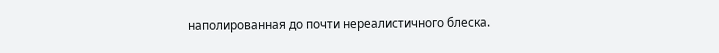наполированная до почти нереалистичного блеска.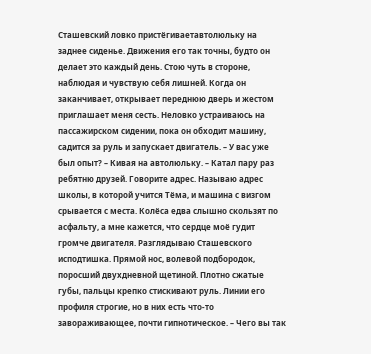Сташевский ловко пристёгиваетавтолюльку на заднее сиденье. Движения его так точны, будто он делает это каждый день. Стою чуть в стороне, наблюдая и чувствую себя лишней. Когда он заканчивает, открывает переднюю дверь и жестом приглашает меня сесть. Неловко устраиваюсь на пассажирском сидении, пока он обходит машину, садится за руль и запускает двигатель. – У вас уже был опыт? – Кивая на автолюльку. – Катал пару раз ребятню друзей. Говорите адрес. Называю адрес школы, в которой учится Тёма, и машина с визгом срывается с места. Колёса едва слышно скользят по асфальту, а мне кажется, что сердце моё гудит громче двигателя. Разглядываю Сташевского исподтишка. Прямой нос, волевой подбородок, поросший двухдневной щетиной. Плотно сжатые губы, пальцы крепко стискивают руль. Линии его профиля строгие, но в них есть что-то завораживающее, почти гипнотическое. – Чего вы так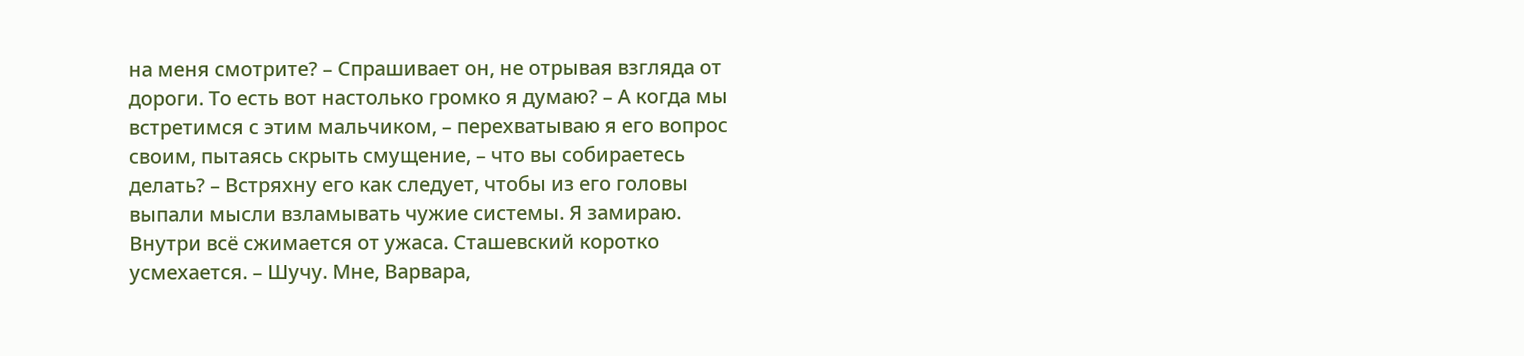на меня смотрите? – Спрашивает он, не отрывая взгляда от дороги. То есть вот настолько громко я думаю? – А когда мы встретимся с этим мальчиком, – перехватываю я его вопрос своим, пытаясь скрыть смущение, – что вы собираетесь делать? – Встряхну его как следует, чтобы из его головы выпали мысли взламывать чужие системы. Я замираю. Внутри всё сжимается от ужаса. Сташевский коротко усмехается. – Шучу. Мне, Варвара,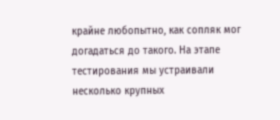крайне любопытно, как сопляк мог догадаться до такого. На этапе тестирования мы устраивали несколько крупных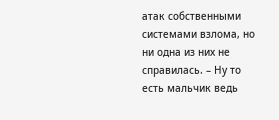атак собственными системами взлома, но ни одна из них не справилась. – Ну то есть мальчик ведь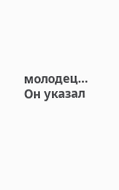молодец… Он указал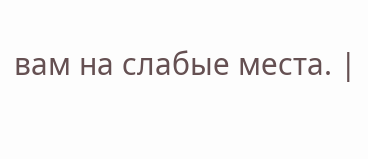вам на слабые места. |